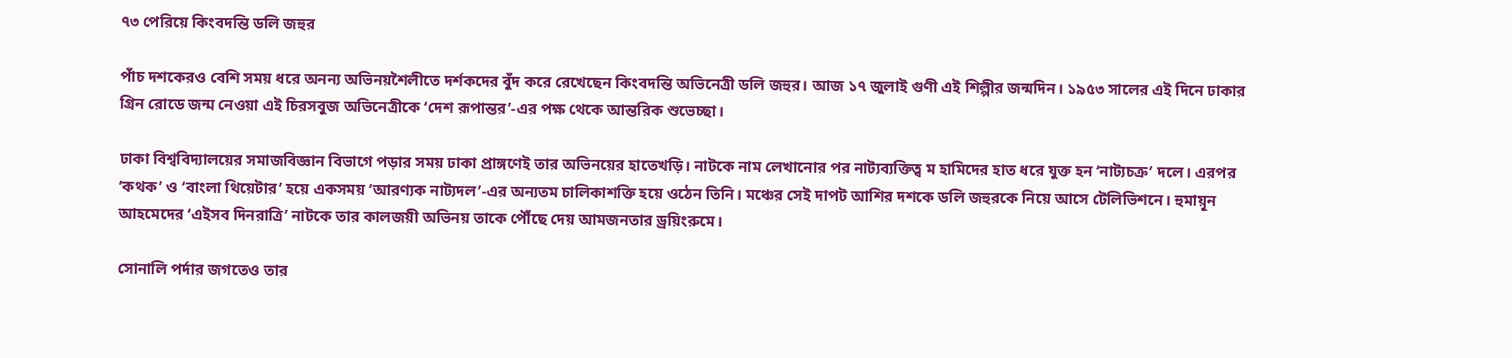৭৩ পেরিয়ে কিংবদন্তি ডলি জহুর

পাঁচ দশকেরও বেশি সময় ধরে অনন্য অভিনয়শৈলীতে দর্শকদের বুঁদ করে রেখেছেন কিংবদন্তি অভিনেত্রী ডলি জহুর। আজ ১৭ জুলাই গুণী এই শিল্পীর জন্মদিন। ১৯৫৩ সালের এই দিনে ঢাকার গ্রিন রোডে জন্ম নেওয়া এই চিরসবুজ অভিনেত্রীকে ‘দেশ রূপান্তর’-এর পক্ষ থেকে আন্তরিক শুভেচ্ছা।

ঢাকা বিশ্ববিদ্যালয়ের সমাজবিজ্ঞান বিভাগে পড়ার সময় ঢাকা প্রাঙ্গণেই তার অভিনয়ের হাতেখড়ি। নাটকে নাম লেখানোর পর নাট্যব্যক্তিত্ব ম হামিদের হাত ধরে যুক্ত হন ‘নাট্যচক্র’ দলে। এরপর ‘কথক’ ও ‘বাংলা থিয়েটার’ হয়ে একসময় ‘আরণ্যক নাট্যদল’-এর অন্যতম চালিকাশক্তি হয়ে ওঠেন তিনি। মঞ্চের সেই দাপট আশির দশকে ডলি জহুরকে নিয়ে আসে টেলিভিশনে। হুমায়ূন আহমেদের ‘এইসব দিনরাত্রি’ নাটকে তার কালজয়ী অভিনয় তাকে পৌঁছে দেয় আমজনতার ড্রয়িংরুমে।

সোনালি পর্দার জগতেও তার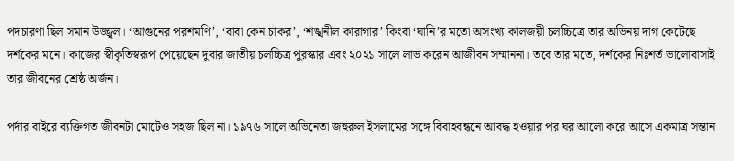পদচারণা ছিল সমান উজ্জ্বল। ‘আগুনের পরশমণি’, ‘বাবা কেন চাকর’, ‘শঙ্খনীল কারাগার’ কিংবা ‘ঘানি’র মতো অসংখ্য কালজয়ী চলচ্চিত্রে তার অভিনয় দাগ কেটেছে দর্শকের মনে। কাজের স্বীকৃতিস্বরূপ পেয়েছেন দুবার জাতীয় চলচ্চিত্র পুরস্কার এবং ২০২১ সালে লাভ করেন আজীবন সম্মাননা। তবে তার মতে, দর্শকের নিঃশর্ত ভালোবাসাই তার জীবনের শ্রেষ্ঠ অর্জন।

পর্দার বাইরে ব্যক্তিগত জীবনটা মোটেও সহজ ছিল না। ১৯৭৬ সালে অভিনেতা জহুরুল ইসলামের সঙ্গে বিবাহবন্ধনে আবদ্ধ হওয়ার পর ঘর আলো করে আসে একমাত্র সন্তান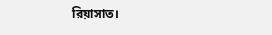রিয়াসাত।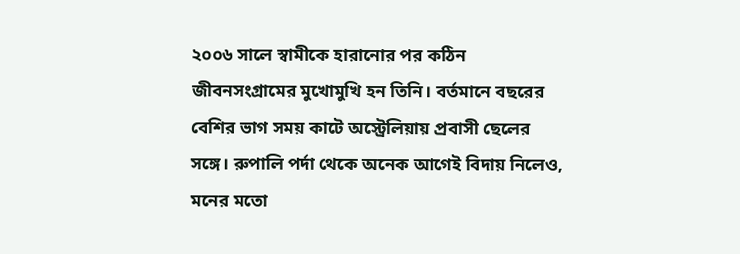২০০৬ সালে স্বামীকে হারানোর পর কঠিন জীবনসংগ্রামের মুখোমুখি হন তিনি। বর্তমানে বছরের বেশির ভাগ সময় কাটে অস্ট্রেলিয়ায় প্রবাসী ছেলের সঙ্গে। রুপালি পর্দা থেকে অনেক আগেই বিদায় নিলেও, মনের মতো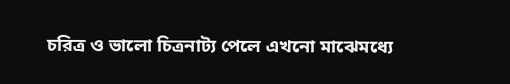চরিত্র ও ভালো চিত্রনাট্য পেলে এখনো মাঝেমধ্যে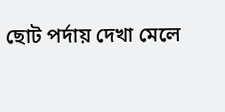ছোট পর্দায় দেখা মেলে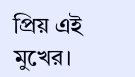প্রিয় এই মুখের।